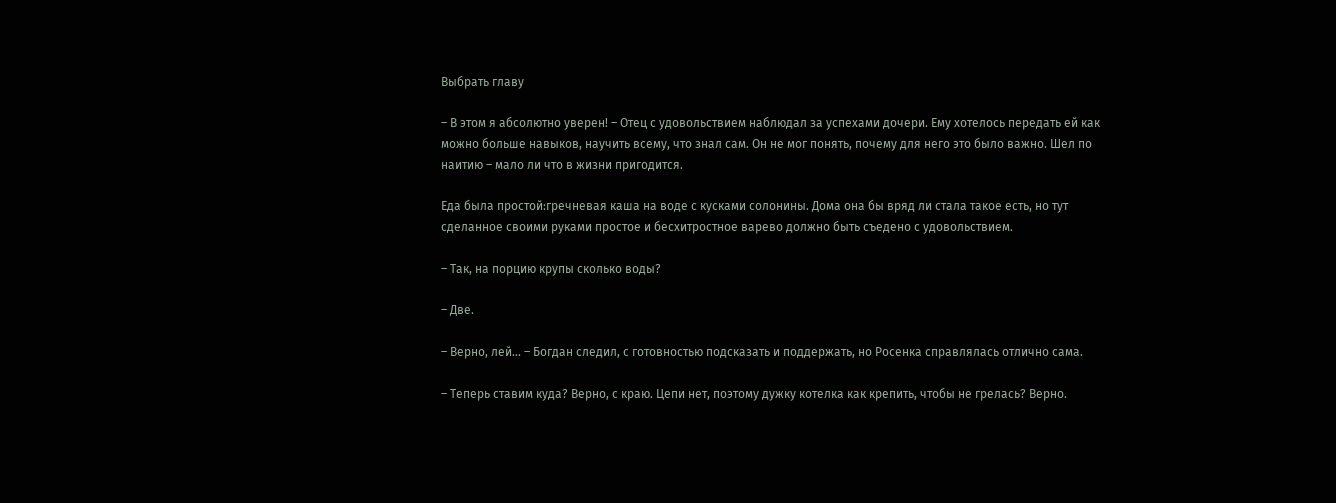Выбрать главу

– В этом я абсолютно уверен! – Отец с удовольствием наблюдал за успехами дочери. Ему хотелось передать ей как можно больше навыков, научить всему, что знал сам. Он не мог понять, почему для него это было важно. Шел по наитию – мало ли что в жизни пригодится.

Еда была простой:гречневая каша на воде с кусками солонины. Дома она бы вряд ли стала такое есть, но тут сделанное своими руками простое и бесхитростное варево должно быть съедено с удовольствием.

– Так, на порцию крупы сколько воды?

– Две.

– Верно, лей... – Богдан следил, с готовностью подсказать и поддержать, но Росенка справлялась отлично сама.

– Теперь ставим куда? Верно, с краю. Цепи нет, поэтому дужку котелка как крепить, чтобы не грелась? Верно.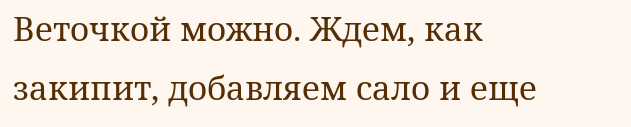Веточкой можно. Ждем, как закипит, добавляем сало и еще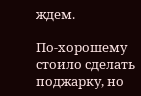ждем.

По-хорошему стоило сделать поджарку, но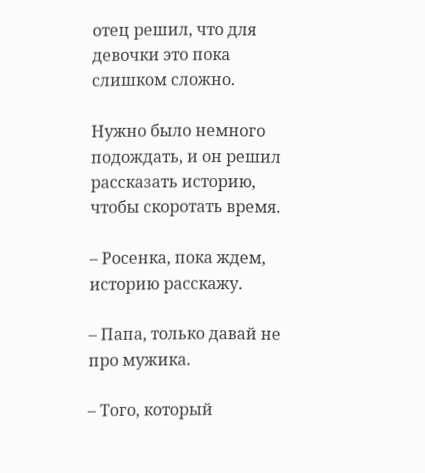отец решил, что для девочки это пока слишком сложно.

Нужно было немного подождать, и он решил рассказать историю, чтобы скоротать время.

– Росенка, пока ждем, историю расскажу.

– Папа, только давай не про мужика.

– Того, который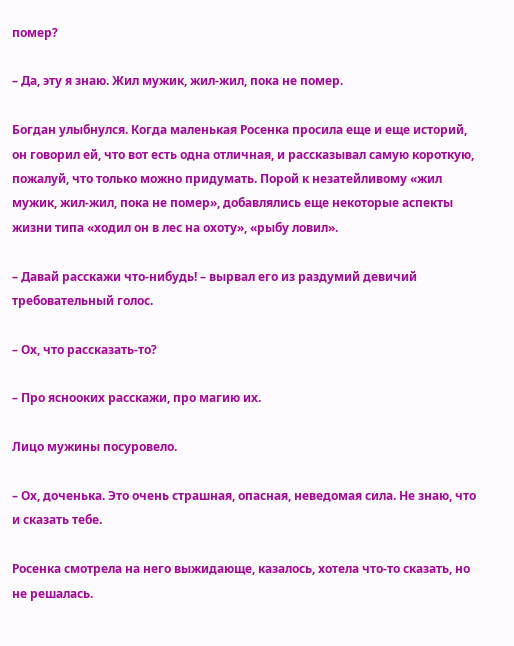помер?

– Да, эту я знаю. Жил мужик, жил-жил, пока не помер.

Богдан улыбнулся. Когда маленькая Росенка просила еще и еще историй, он говорил ей, что вот есть одна отличная, и рассказывал самую короткую, пожалуй, что только можно придумать. Порой к незатейливому «жил мужик, жил-жил, пока не помер», добавлялись еще некоторые аспекты жизни типа «ходил он в лес на охоту», «рыбу ловил».

– Давай расскажи что-нибудь! – вырвал его из раздумий девичий требовательный голос.

– Ох, что рассказать-то?

– Про яснооких расскажи, про магию их.

Лицо мужины посуровело.

– Ох, доченька. Это очень страшная, опасная, неведомая сила. Не знаю, что и сказать тебе.

Росенка смотрела на него выжидающе, казалось, хотела что-то сказать, но не решалась.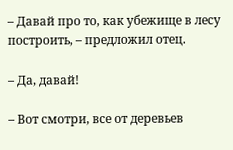– Давай про то, как убежище в лесу построить, – предложил отец.

– Да, давай!

– Вот смотри, все от деревьев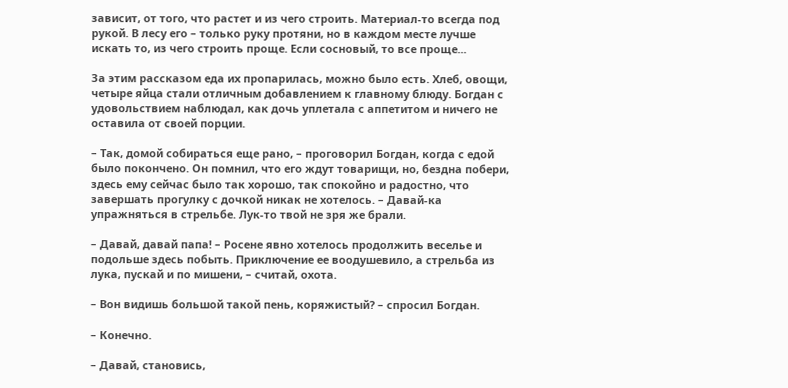зависит, от того, что растет и из чего строить. Материал-то всегда под рукой. В лесу его – только руку протяни, но в каждом месте лучше искать то, из чего строить проще. Если сосновый, то все проще...

За этим рассказом еда их пропарилась, можно было есть. Хлеб, овощи, четыре яйца стали отличным добавлением к главному блюду. Богдан с удовольствием наблюдал, как дочь уплетала с аппетитом и ничего не оставила от своей порции.

– Так, домой собираться еще рано, – проговорил Богдан, когда с едой было покончено. Он помнил, что его ждут товарищи, но, бездна побери, здесь ему сейчас было так хорошо, так спокойно и радостно, что завершать прогулку с дочкой никак не хотелось. – Давай-ка упражняться в стрельбе. Лук-то твой не зря же брали.

– Давай, давай папа! – Росене явно хотелось продолжить веселье и подольше здесь побыть. Приключение ее воодушевило, а стрельба из лука, пускай и по мишени, – считай, охота.

– Вон видишь большой такой пень, коряжистый? – спросил Богдан.

– Конечно.

– Давай, становись,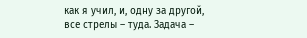как я учил, и, одну за другой, все стрелы – туда. Задача –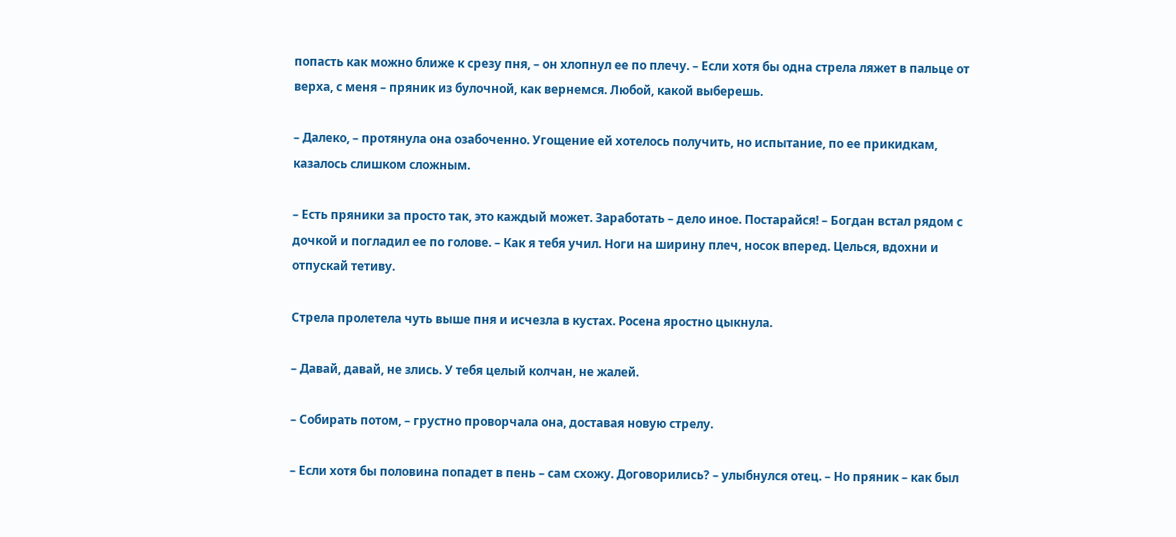попасть как можно ближе к срезу пня, – он хлопнул ее по плечу. – Если хотя бы одна стрела ляжет в пальце от верха, с меня – пряник из булочной, как вернемся. Любой, какой выберешь.

– Далеко, – протянула она озабоченно. Угощение ей хотелось получить, но испытание, по ее прикидкам, казалось слишком сложным.

– Есть пряники за просто так, это каждый может. Заработать – дело иное. Постарайся! – Богдан встал рядом с дочкой и погладил ее по голове. – Как я тебя учил. Ноги на ширину плеч, носок вперед. Целься, вдохни и отпускай тетиву.

Стрела пролетела чуть выше пня и исчезла в кустах. Росена яростно цыкнула.

– Давай, давай, не злись. У тебя целый колчан, не жалей.

– Собирать потом, – грустно проворчала она, доставая новую стрелу.

– Если хотя бы половина попадет в пень – сам схожу. Договорились? – улыбнулся отец. – Но пряник – как был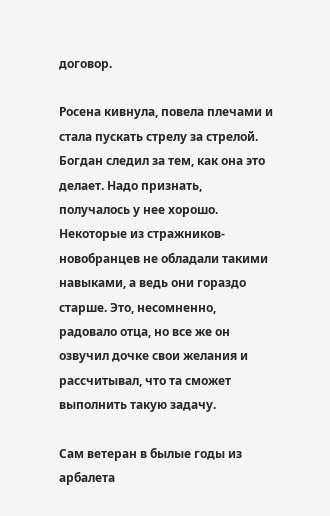договор.

Росена кивнула, повела плечами и стала пускать стрелу за стрелой. Богдан следил за тем, как она это делает. Надо признать, получалось у нее хорошо. Некоторые из стражников-новобранцев не обладали такими навыками, а ведь они гораздо старше. Это, несомненно, радовало отца, но все же он озвучил дочке свои желания и рассчитывал, что та сможет выполнить такую задачу.

Сам ветеран в былые годы из арбалета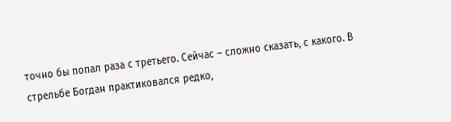точно бы попал раза с третьего. Сейчас – сложно сказать, с какого. В стрельбе Богдан практиковался редко,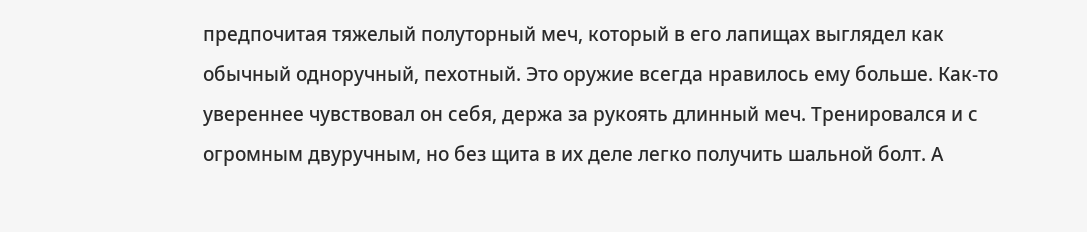предпочитая тяжелый полуторный меч, который в его лапищах выглядел как обычный одноручный, пехотный. Это оружие всегда нравилось ему больше. Как-то увереннее чувствовал он себя, держа за рукоять длинный меч. Тренировался и с огромным двуручным, но без щита в их деле легко получить шальной болт. А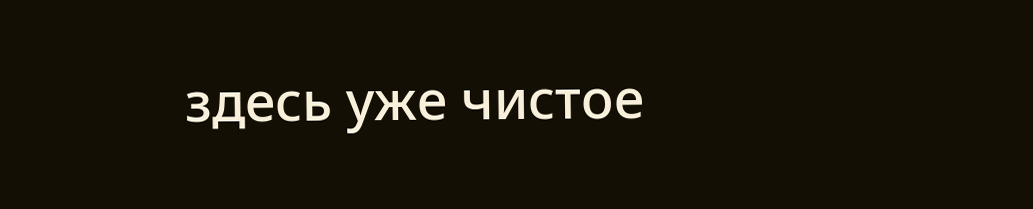здесь уже чистое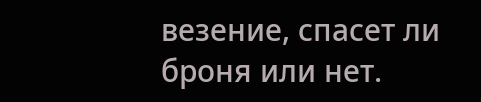везение, спасет ли броня или нет.